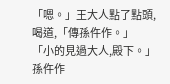「嗯。」王大人點了點頭,喝道,「傳孫仵作。」
「小的見過大人,殿下。」孫仵作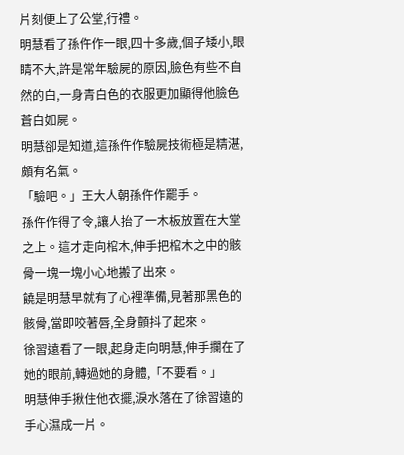片刻便上了公堂,行禮。
明慧看了孫仵作一眼,四十多歲,個子矮小,眼睛不大,許是常年驗屍的原因,臉色有些不自然的白,一身青白色的衣服更加顯得他臉色蒼白如屍。
明慧卻是知道,這孫仵作驗屍技術極是精湛,頗有名氣。
「驗吧。」王大人朝孫仵作罷手。
孫仵作得了令,讓人抬了一木板放置在大堂之上。這才走向棺木,伸手把棺木之中的骸骨一塊一塊小心地搬了出來。
饒是明慧早就有了心裡準備,見著那黑色的骸骨,當即咬著唇,全身顫抖了起來。
徐習遠看了一眼,起身走向明慧,伸手攔在了她的眼前,轉過她的身體,「不要看。」
明慧伸手揪住他衣擺,淚水落在了徐習遠的手心濕成一片。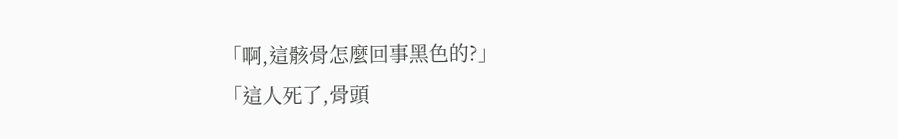「啊,這骸骨怎麼回事黑色的?」
「這人死了,骨頭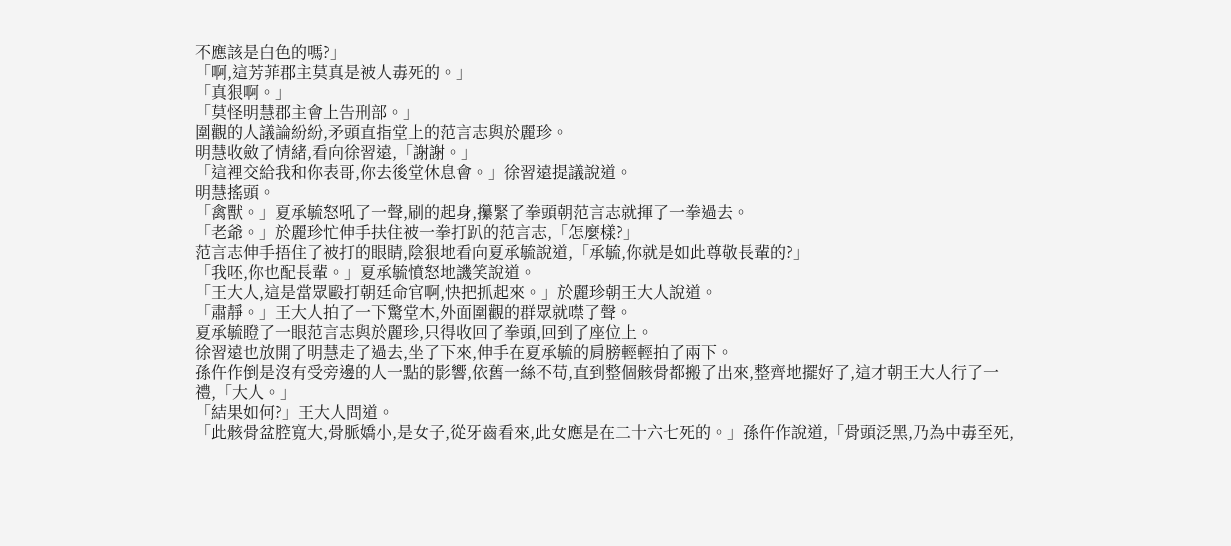不應該是白色的嗎?」
「啊,這芳菲郡主莫真是被人毒死的。」
「真狠啊。」
「莫怪明慧郡主會上告刑部。」
圍觀的人議論紛紛,矛頭直指堂上的范言志與於麗珍。
明慧收斂了情緒,看向徐習遠,「謝謝。」
「這裡交給我和你表哥,你去後堂休息會。」徐習遠提議說道。
明慧搖頭。
「禽獸。」夏承毓怒吼了一聲,刷的起身,攥緊了拳頭朝范言志就揮了一拳過去。
「老爺。」於麗珍忙伸手扶住被一拳打趴的范言志,「怎麼樣?」
范言志伸手捂住了被打的眼睛,陰狠地看向夏承毓說道,「承毓,你就是如此尊敬長輩的?」
「我呸,你也配長輩。」夏承毓憤怒地譏笑說道。
「王大人,這是當眾毆打朝廷命官啊,快把抓起來。」於麗珍朝王大人說道。
「肅靜。」王大人拍了一下驚堂木,外面圍觀的群眾就噤了聲。
夏承毓瞪了一眼范言志與於麗珍,只得收回了拳頭,回到了座位上。
徐習遠也放開了明慧走了過去,坐了下來,伸手在夏承毓的肩膀輕輕拍了兩下。
孫仵作倒是沒有受旁邊的人一點的影響,依舊一絲不苟,直到整個骸骨都搬了出來,整齊地擺好了,這才朝王大人行了一禮,「大人。」
「結果如何?」王大人問道。
「此骸骨盆腔寬大,骨脈嬌小,是女子,從牙齒看來,此女應是在二十六七死的。」孫仵作說道,「骨頭泛黑,乃為中毒至死,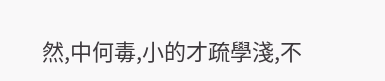然,中何毒,小的才疏學淺,不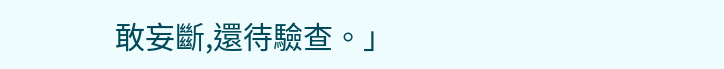敢妄斷,還待驗查。」